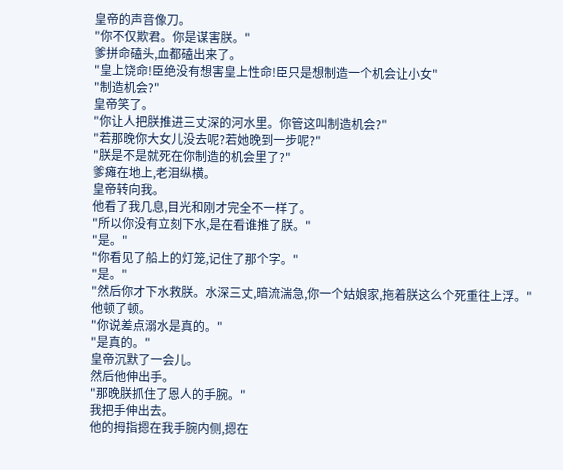皇帝的声音像刀。
"你不仅欺君。你是谋害朕。"
爹拼命磕头,血都磕出来了。
"皇上饶命!臣绝没有想害皇上性命!臣只是想制造一个机会让小女"
"制造机会?"
皇帝笑了。
"你让人把朕推进三丈深的河水里。你管这叫制造机会?"
"若那晚你大女儿没去呢?若她晚到一步呢?"
"朕是不是就死在你制造的机会里了?"
爹瘫在地上,老泪纵横。
皇帝转向我。
他看了我几息,目光和刚才完全不一样了。
"所以你没有立刻下水,是在看谁推了朕。"
"是。"
"你看见了船上的灯笼,记住了那个字。"
"是。"
"然后你才下水救朕。水深三丈,暗流湍急,你一个姑娘家,拖着朕这么个死重往上浮。"
他顿了顿。
"你说差点溺水是真的。"
"是真的。"
皇帝沉默了一会儿。
然后他伸出手。
"那晚朕抓住了恩人的手腕。"
我把手伸出去。
他的拇指摁在我手腕内侧,摁在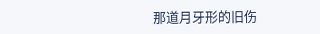那道月牙形的旧伤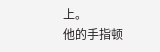上。
他的手指顿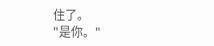住了。
"是你。"